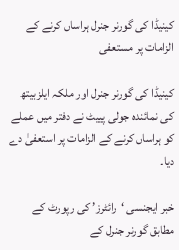کینیڈا کی گورنر جنرل ہراساں کرنے کے الزامات پر مستعفی

کینیڈا کی گورنر جنرل اور ملکہ ایلزبیتھ کی نمائندہ جولی پییٹ نے دفتر میں عملے کو ہراساں کرنے کے الزامات پر استعفیٰ دے دیا۔

خبر ایجنسی ‘رائٹرز’ کی رپورٹ کے مطابق گورنر جنرل کے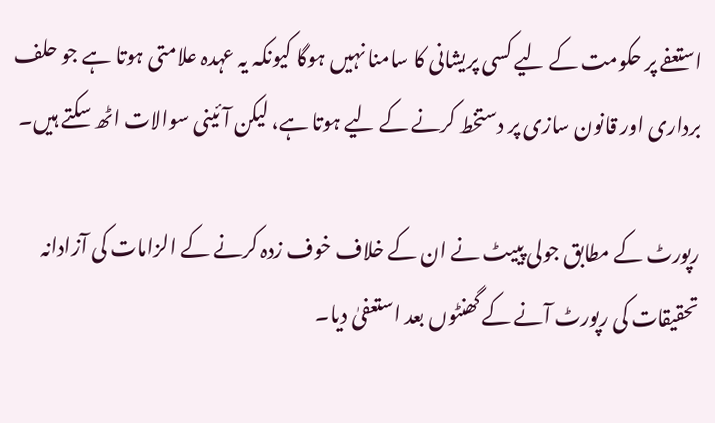استعفے پر حکومت کے لیے کسی پریشانی کا سامنا نہیں ہوگا کیونکہ یہ عہدہ علامتی ہوتا ہے جو حلف برداری اور قانون سازی پر دستخط کرنے کے لیے ہوتا ہے، لیکن آئینی سوالات اٹھ سکتے ہیں۔

رپورٹ کے مطابق جولی پییٹ نے ان کے خلاف خوف زدہ کرنے کے الزامات کی آزادانہ تحقیقات کی رپورٹ آنے کے گھنٹوں بعد استعفیٰ دیا۔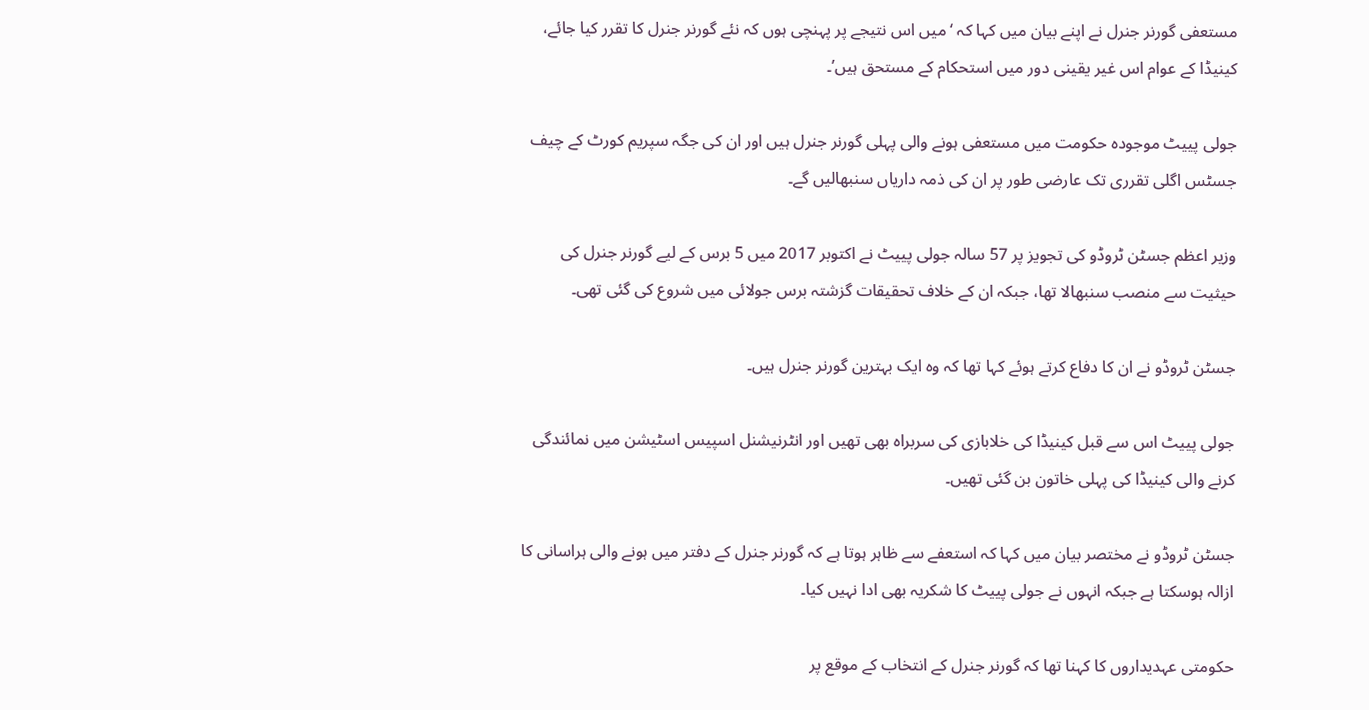مستعفی گورنر جنرل نے اپنے بیان میں کہا کہ ‘میں اس نتیجے پر پہنچی ہوں کہ نئے گورنر جنرل کا تقرر کیا جائے، کینیڈا کے عوام اس غیر یقینی دور میں استحکام کے مستحق ہیں’۔

جولی پییٹ موجودہ حکومت میں مستعفی ہونے والی پہلی گورنر جنرل ہیں اور ان کی جگہ سپریم کورٹ کے چیف جسٹس اگلی تقرری تک عارضی طور پر ان کی ذمہ داریاں سنبھالیں گے۔

وزیر اعظم جسٹن ٹروڈو کی تجویز پر 57 سالہ جولی پییٹ نے اکتوبر 2017 میں 5 برس کے لیے گورنر جنرل کی حیثیت سے منصب سنبھالا تھا، جبکہ ان کے خلاف تحقیقات گزشتہ برس جولائی میں شروع کی گئی تھی۔

جسٹن ٹروڈو نے ان کا دفاع کرتے ہوئے کہا تھا کہ وہ ایک بہترین گورنر جنرل ہیں۔

جولی پییٹ اس سے قبل کینیڈا کی خلابازی کی سربراہ بھی تھیں اور انٹرنیشنل اسپیس اسٹیشن میں نمائندگی کرنے والی کینیڈا کی پہلی خاتون بن گئی تھیں۔

جسٹن ٹروڈو نے مختصر بیان میں کہا کہ استعفے سے ظاہر ہوتا ہے کہ گورنر جنرل کے دفتر میں ہونے والی ہراسانی کا ازالہ ہوسکتا ہے جبکہ انہوں نے جولی پییٹ کا شکریہ بھی ادا نہیں کیا۔

حکومتی عہدیداروں کا کہنا تھا کہ گورنر جنرل کے انتخاب کے موقع پر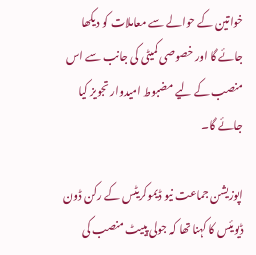خواتین کے حوالے سے معاملات کو دیکھا جائے گا اور خصوصی کمیٹی کی جانب سے اس منصب کے لیے مضبوط امیدوار تجویز کیا جائے گا۔

اپوزیشن جماعت نیو ڈیموکریٹس کے رکن ڈون ڈیویئس کا کہنا تھا کہ جولی پییٹ منصب کی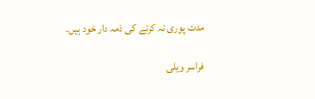مدت پوری نہ کرنے کی ذمہ دار خود ہیں۔

فراسر ویلی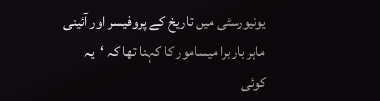یونیورسٹی میں تاریخ کے پروفیسر اور آئینی ماہر باربرا میسامور کا کہنا تھا کہ ‘یہ کوئی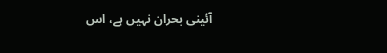آئینی بحران نہیں ہے، اس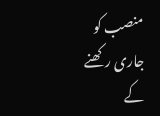منصب کو جاری رکھنے کے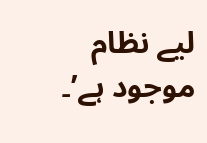لیے نظام موجود ہے’۔